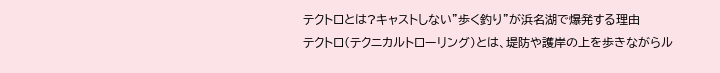テクトロとは?キャストしない”歩く釣り”が浜名湖で爆発する理由
テクトロ(テクニカルトローリング)とは、堤防や護岸の上を歩きながらル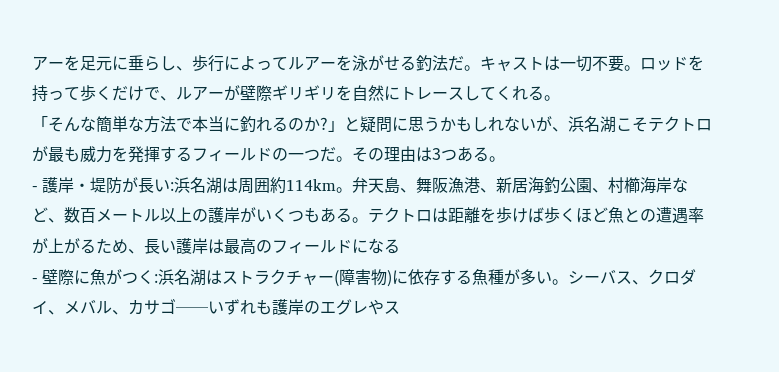アーを足元に垂らし、歩行によってルアーを泳がせる釣法だ。キャストは一切不要。ロッドを持って歩くだけで、ルアーが壁際ギリギリを自然にトレースしてくれる。
「そんな簡単な方法で本当に釣れるのか?」と疑問に思うかもしれないが、浜名湖こそテクトロが最も威力を発揮するフィールドの一つだ。その理由は3つある。
- 護岸・堤防が長い:浜名湖は周囲約114km。弁天島、舞阪漁港、新居海釣公園、村櫛海岸など、数百メートル以上の護岸がいくつもある。テクトロは距離を歩けば歩くほど魚との遭遇率が上がるため、長い護岸は最高のフィールドになる
- 壁際に魚がつく:浜名湖はストラクチャー(障害物)に依存する魚種が多い。シーバス、クロダイ、メバル、カサゴ──いずれも護岸のエグレやス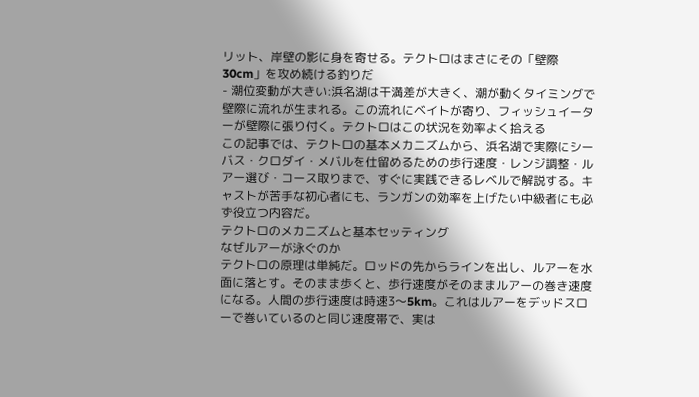リット、岸壁の影に身を寄せる。テクトロはまさにその「壁際30cm」を攻め続ける釣りだ
- 潮位変動が大きい:浜名湖は干満差が大きく、潮が動くタイミングで壁際に流れが生まれる。この流れにベイトが寄り、フィッシュイーターが壁際に張り付く。テクトロはこの状況を効率よく拾える
この記事では、テクトロの基本メカニズムから、浜名湖で実際にシーバス・クロダイ・メバルを仕留めるための歩行速度・レンジ調整・ルアー選び・コース取りまで、すぐに実践できるレベルで解説する。キャストが苦手な初心者にも、ランガンの効率を上げたい中級者にも必ず役立つ内容だ。
テクトロのメカニズムと基本セッティング
なぜルアーが泳ぐのか
テクトロの原理は単純だ。ロッドの先からラインを出し、ルアーを水面に落とす。そのまま歩くと、歩行速度がそのままルアーの巻き速度になる。人間の歩行速度は時速3〜5km。これはルアーをデッドスローで巻いているのと同じ速度帯で、実は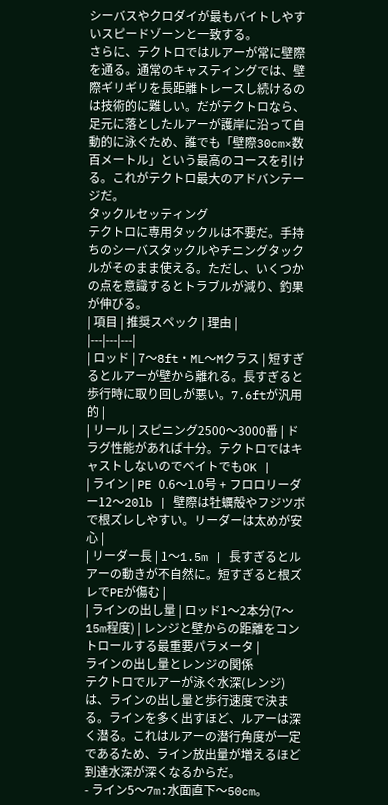シーバスやクロダイが最もバイトしやすいスピードゾーンと一致する。
さらに、テクトロではルアーが常に壁際を通る。通常のキャスティングでは、壁際ギリギリを長距離トレースし続けるのは技術的に難しい。だがテクトロなら、足元に落としたルアーが護岸に沿って自動的に泳ぐため、誰でも「壁際30cm×数百メートル」という最高のコースを引ける。これがテクトロ最大のアドバンテージだ。
タックルセッティング
テクトロに専用タックルは不要だ。手持ちのシーバスタックルやチニングタックルがそのまま使える。ただし、いくつかの点を意識するとトラブルが減り、釣果が伸びる。
| 項目 | 推奨スペック | 理由 |
|---|---|---|
| ロッド | 7〜8ft・ML〜Mクラス | 短すぎるとルアーが壁から離れる。長すぎると歩行時に取り回しが悪い。7.6ftが汎用的 |
| リール | スピニング2500〜3000番 | ドラグ性能があれば十分。テクトロではキャストしないのでベイトでもOK |
| ライン | PE 0.6〜1.0号 + フロロリーダー12〜20lb | 壁際は牡蠣殻やフジツボで根ズレしやすい。リーダーは太めが安心 |
| リーダー長 | 1〜1.5m | 長すぎるとルアーの動きが不自然に。短すぎると根ズレでPEが傷む |
| ラインの出し量 | ロッド1〜2本分(7〜15m程度) | レンジと壁からの距離をコントロールする最重要パラメータ |
ラインの出し量とレンジの関係
テクトロでルアーが泳ぐ水深(レンジ)は、ラインの出し量と歩行速度で決まる。ラインを多く出すほど、ルアーは深く潜る。これはルアーの潜行角度が一定であるため、ライン放出量が増えるほど到達水深が深くなるからだ。
- ライン5〜7m:水面直下〜50cm。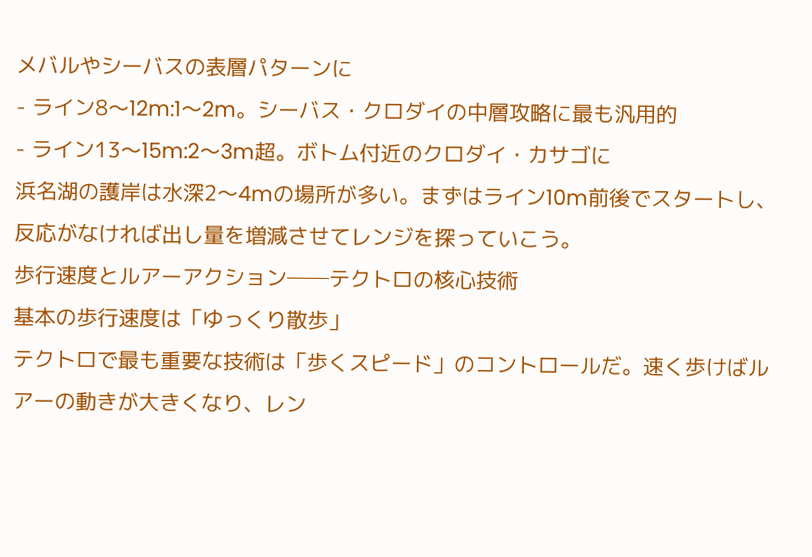メバルやシーバスの表層パターンに
- ライン8〜12m:1〜2m。シーバス・クロダイの中層攻略に最も汎用的
- ライン13〜15m:2〜3m超。ボトム付近のクロダイ・カサゴに
浜名湖の護岸は水深2〜4mの場所が多い。まずはライン10m前後でスタートし、反応がなければ出し量を増減させてレンジを探っていこう。
歩行速度とルアーアクション──テクトロの核心技術
基本の歩行速度は「ゆっくり散歩」
テクトロで最も重要な技術は「歩くスピード」のコントロールだ。速く歩けばルアーの動きが大きくなり、レン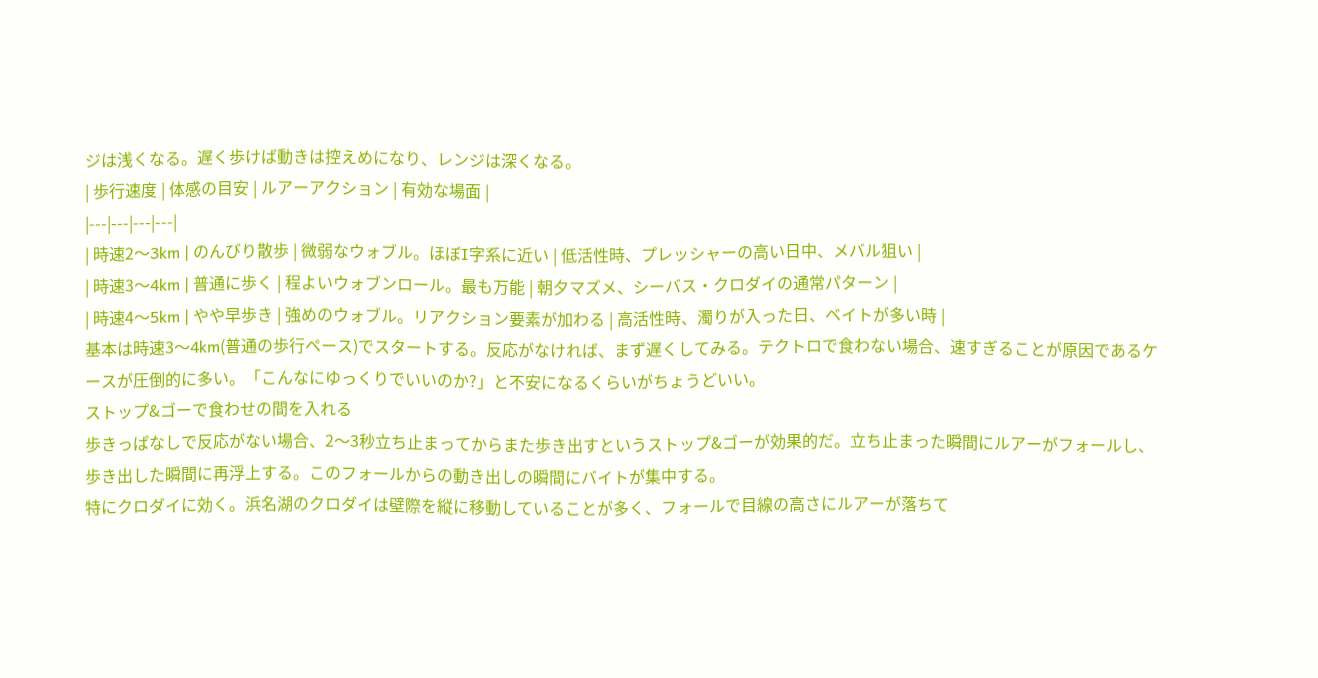ジは浅くなる。遅く歩けば動きは控えめになり、レンジは深くなる。
| 歩行速度 | 体感の目安 | ルアーアクション | 有効な場面 |
|---|---|---|---|
| 時速2〜3km | のんびり散歩 | 微弱なウォブル。ほぼI字系に近い | 低活性時、プレッシャーの高い日中、メバル狙い |
| 時速3〜4km | 普通に歩く | 程よいウォブンロール。最も万能 | 朝夕マズメ、シーバス・クロダイの通常パターン |
| 時速4〜5km | やや早歩き | 強めのウォブル。リアクション要素が加わる | 高活性時、濁りが入った日、ベイトが多い時 |
基本は時速3〜4km(普通の歩行ペース)でスタートする。反応がなければ、まず遅くしてみる。テクトロで食わない場合、速すぎることが原因であるケースが圧倒的に多い。「こんなにゆっくりでいいのか?」と不安になるくらいがちょうどいい。
ストップ&ゴーで食わせの間を入れる
歩きっぱなしで反応がない場合、2〜3秒立ち止まってからまた歩き出すというストップ&ゴーが効果的だ。立ち止まった瞬間にルアーがフォールし、歩き出した瞬間に再浮上する。このフォールからの動き出しの瞬間にバイトが集中する。
特にクロダイに効く。浜名湖のクロダイは壁際を縦に移動していることが多く、フォールで目線の高さにルアーが落ちて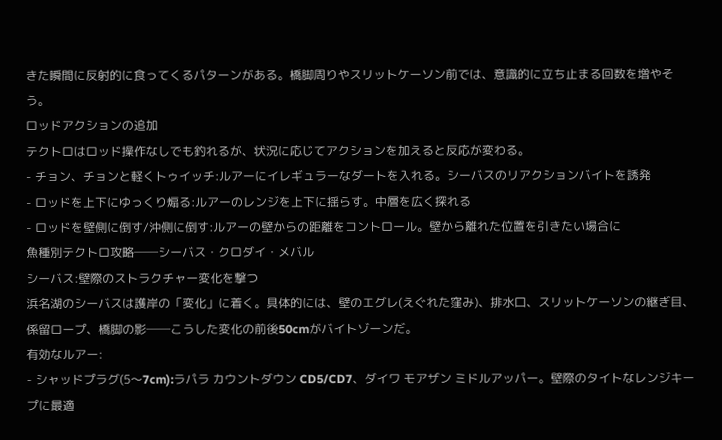きた瞬間に反射的に食ってくるパターンがある。橋脚周りやスリットケーソン前では、意識的に立ち止まる回数を増やそう。
ロッドアクションの追加
テクトロはロッド操作なしでも釣れるが、状況に応じてアクションを加えると反応が変わる。
- チョン、チョンと軽くトゥイッチ:ルアーにイレギュラーなダートを入れる。シーバスのリアクションバイトを誘発
- ロッドを上下にゆっくり煽る:ルアーのレンジを上下に揺らす。中層を広く探れる
- ロッドを壁側に倒す/沖側に倒す:ルアーの壁からの距離をコントロール。壁から離れた位置を引きたい場合に
魚種別テクトロ攻略──シーバス・クロダイ・メバル
シーバス:壁際のストラクチャー変化を撃つ
浜名湖のシーバスは護岸の「変化」に着く。具体的には、壁のエグレ(えぐれた窪み)、排水口、スリットケーソンの継ぎ目、係留ロープ、橋脚の影──こうした変化の前後50cmがバイトゾーンだ。
有効なルアー:
- シャッドプラグ(5〜7cm):ラパラ カウントダウン CD5/CD7、ダイワ モアザン ミドルアッパー。壁際のタイトなレンジキープに最適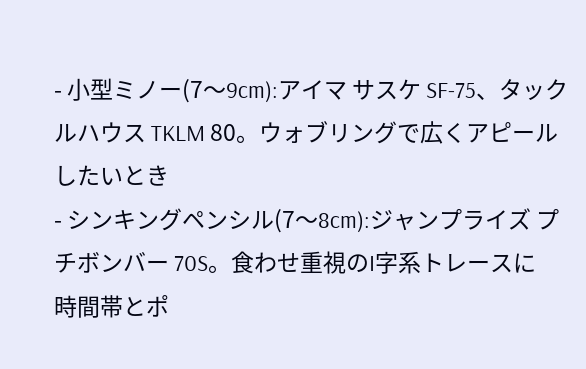- 小型ミノー(7〜9cm):アイマ サスケ SF-75、タックルハウス TKLM 80。ウォブリングで広くアピールしたいとき
- シンキングペンシル(7〜8cm):ジャンプライズ プチボンバー 70S。食わせ重視のI字系トレースに
時間帯とポ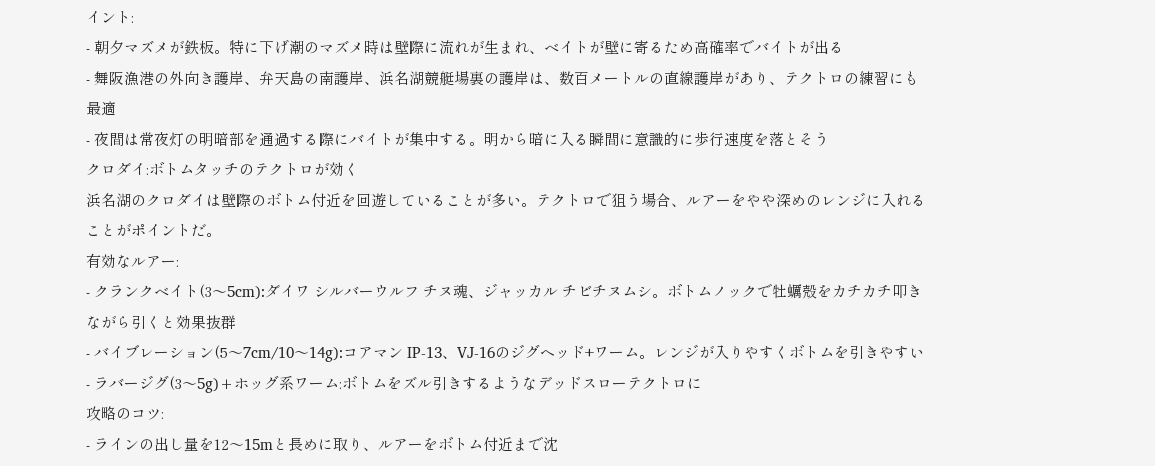イント:
- 朝夕マズメが鉄板。特に下げ潮のマズメ時は壁際に流れが生まれ、ベイトが壁に寄るため高確率でバイトが出る
- 舞阪漁港の外向き護岸、弁天島の南護岸、浜名湖競艇場裏の護岸は、数百メートルの直線護岸があり、テクトロの練習にも最適
- 夜間は常夜灯の明暗部を通過する際にバイトが集中する。明から暗に入る瞬間に意識的に歩行速度を落とそう
クロダイ:ボトムタッチのテクトロが効く
浜名湖のクロダイは壁際のボトム付近を回遊していることが多い。テクトロで狙う場合、ルアーをやや深めのレンジに入れることがポイントだ。
有効なルアー:
- クランクベイト(3〜5cm):ダイワ シルバーウルフ チヌ魂、ジャッカル チビチヌムシ。ボトムノックで牡蠣殻をカチカチ叩きながら引くと効果抜群
- バイブレーション(5〜7cm/10〜14g):コアマン IP-13、VJ-16のジグヘッド+ワーム。レンジが入りやすくボトムを引きやすい
- ラバージグ(3〜5g)+ホッグ系ワーム:ボトムをズル引きするようなデッドスローテクトロに
攻略のコツ:
- ラインの出し量を12〜15mと長めに取り、ルアーをボトム付近まで沈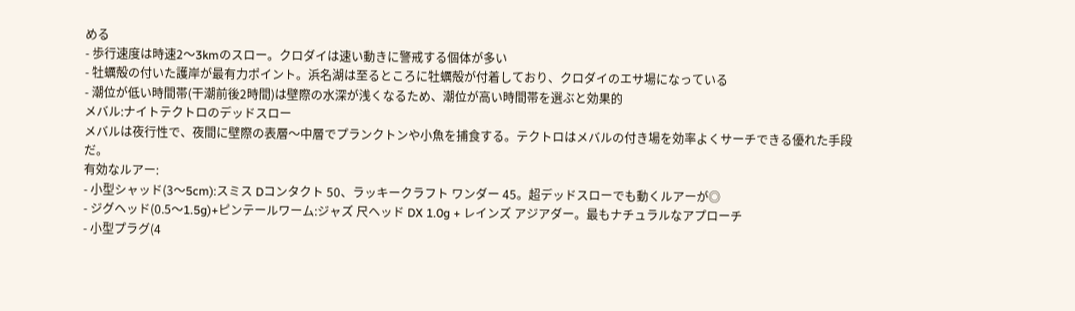める
- 歩行速度は時速2〜3kmのスロー。クロダイは速い動きに警戒する個体が多い
- 牡蠣殻の付いた護岸が最有力ポイント。浜名湖は至るところに牡蠣殻が付着しており、クロダイのエサ場になっている
- 潮位が低い時間帯(干潮前後2時間)は壁際の水深が浅くなるため、潮位が高い時間帯を選ぶと効果的
メバル:ナイトテクトロのデッドスロー
メバルは夜行性で、夜間に壁際の表層〜中層でプランクトンや小魚を捕食する。テクトロはメバルの付き場を効率よくサーチできる優れた手段だ。
有効なルアー:
- 小型シャッド(3〜5cm):スミス Dコンタクト 50、ラッキークラフト ワンダー 45。超デッドスローでも動くルアーが◎
- ジグヘッド(0.5〜1.5g)+ピンテールワーム:ジャズ 尺ヘッド DX 1.0g + レインズ アジアダー。最もナチュラルなアプローチ
- 小型プラグ(4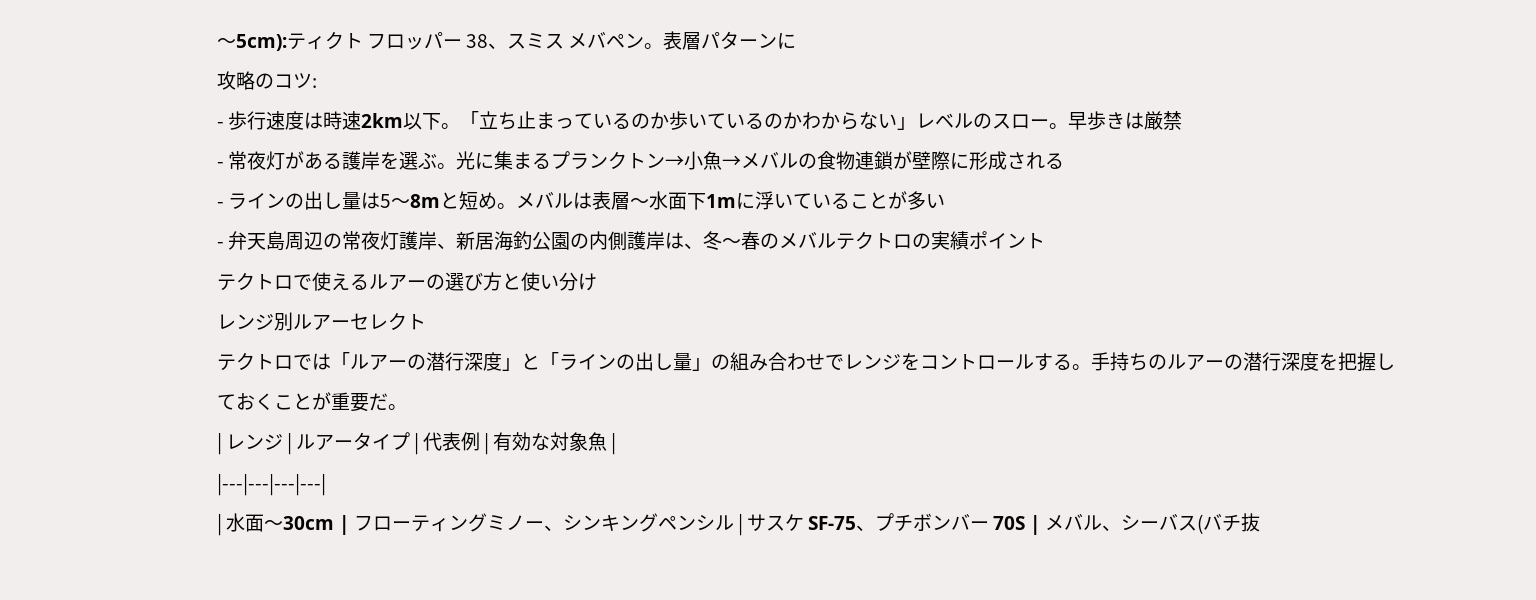〜5cm):ティクト フロッパー 38、スミス メバペン。表層パターンに
攻略のコツ:
- 歩行速度は時速2km以下。「立ち止まっているのか歩いているのかわからない」レベルのスロー。早歩きは厳禁
- 常夜灯がある護岸を選ぶ。光に集まるプランクトン→小魚→メバルの食物連鎖が壁際に形成される
- ラインの出し量は5〜8mと短め。メバルは表層〜水面下1mに浮いていることが多い
- 弁天島周辺の常夜灯護岸、新居海釣公園の内側護岸は、冬〜春のメバルテクトロの実績ポイント
テクトロで使えるルアーの選び方と使い分け
レンジ別ルアーセレクト
テクトロでは「ルアーの潜行深度」と「ラインの出し量」の組み合わせでレンジをコントロールする。手持ちのルアーの潜行深度を把握しておくことが重要だ。
| レンジ | ルアータイプ | 代表例 | 有効な対象魚 |
|---|---|---|---|
| 水面〜30cm | フローティングミノー、シンキングペンシル | サスケ SF-75、プチボンバー 70S | メバル、シーバス(バチ抜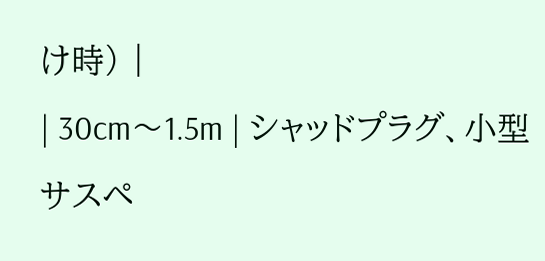け時) |
| 30cm〜1.5m | シャッドプラグ、小型サスペ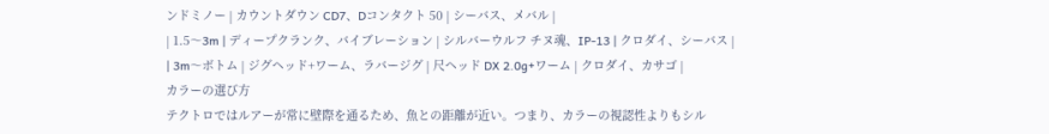ンドミノー | カウントダウン CD7、Dコンタクト 50 | シーバス、メバル |
| 1.5〜3m | ディープクランク、バイブレーション | シルバーウルフ チヌ魂、IP-13 | クロダイ、シーバス |
| 3m〜ボトム | ジグヘッド+ワーム、ラバージグ | 尺ヘッド DX 2.0g+ワーム | クロダイ、カサゴ |
カラーの選び方
テクトロではルアーが常に壁際を通るため、魚との距離が近い。つまり、カラーの視認性よりもシル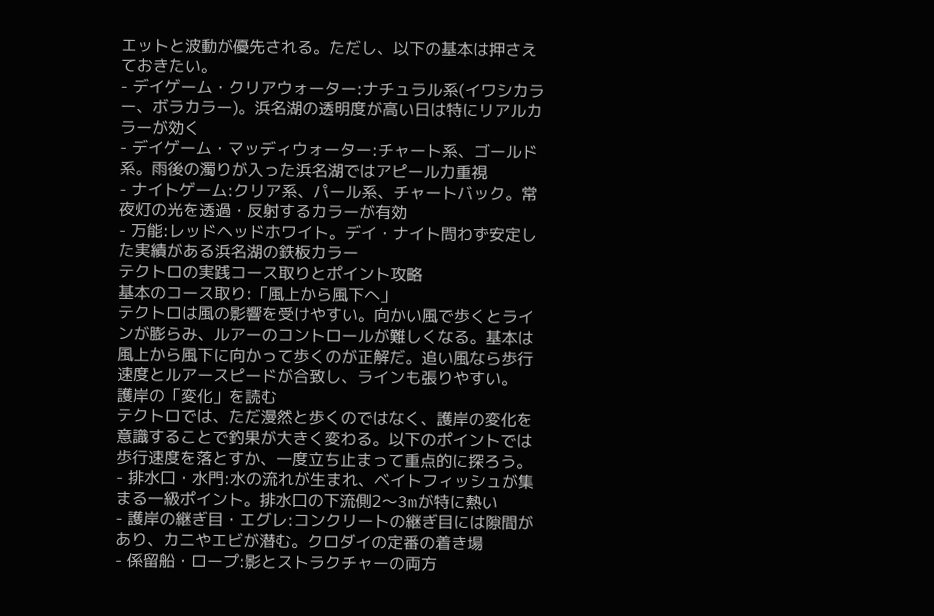エットと波動が優先される。ただし、以下の基本は押さえておきたい。
- デイゲーム・クリアウォーター:ナチュラル系(イワシカラー、ボラカラー)。浜名湖の透明度が高い日は特にリアルカラーが効く
- デイゲーム・マッディウォーター:チャート系、ゴールド系。雨後の濁りが入った浜名湖ではアピール力重視
- ナイトゲーム:クリア系、パール系、チャートバック。常夜灯の光を透過・反射するカラーが有効
- 万能:レッドヘッドホワイト。デイ・ナイト問わず安定した実績がある浜名湖の鉄板カラー
テクトロの実践コース取りとポイント攻略
基本のコース取り:「風上から風下へ」
テクトロは風の影響を受けやすい。向かい風で歩くとラインが膨らみ、ルアーのコントロールが難しくなる。基本は風上から風下に向かって歩くのが正解だ。追い風なら歩行速度とルアースピードが合致し、ラインも張りやすい。
護岸の「変化」を読む
テクトロでは、ただ漫然と歩くのではなく、護岸の変化を意識することで釣果が大きく変わる。以下のポイントでは歩行速度を落とすか、一度立ち止まって重点的に探ろう。
- 排水口・水門:水の流れが生まれ、ベイトフィッシュが集まる一級ポイント。排水口の下流側2〜3mが特に熱い
- 護岸の継ぎ目・エグレ:コンクリートの継ぎ目には隙間があり、カニやエビが潜む。クロダイの定番の着き場
- 係留船・ロープ:影とストラクチャーの両方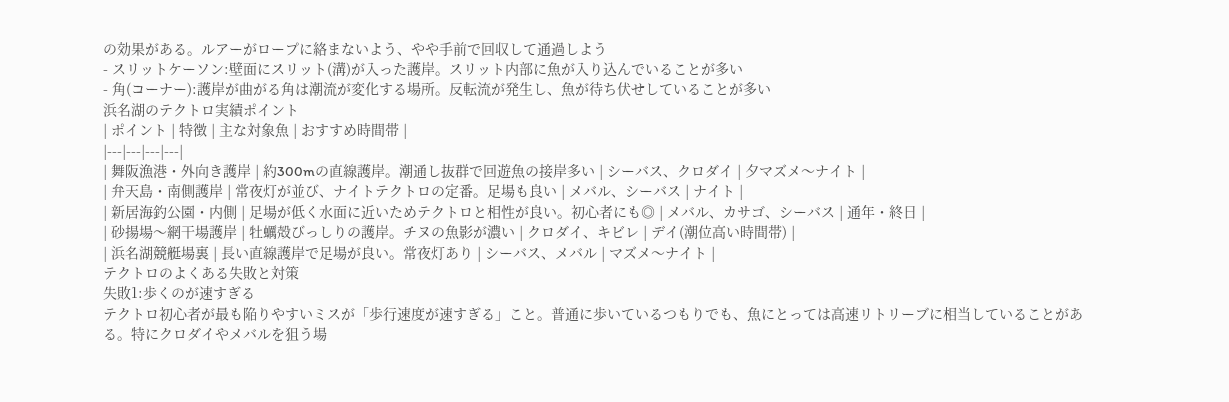の効果がある。ルアーがロープに絡まないよう、やや手前で回収して通過しよう
- スリットケーソン:壁面にスリット(溝)が入った護岸。スリット内部に魚が入り込んでいることが多い
- 角(コーナー):護岸が曲がる角は潮流が変化する場所。反転流が発生し、魚が待ち伏せしていることが多い
浜名湖のテクトロ実績ポイント
| ポイント | 特徴 | 主な対象魚 | おすすめ時間帯 |
|---|---|---|---|
| 舞阪漁港・外向き護岸 | 約300mの直線護岸。潮通し抜群で回遊魚の接岸多い | シーバス、クロダイ | 夕マズメ〜ナイト |
| 弁天島・南側護岸 | 常夜灯が並び、ナイトテクトロの定番。足場も良い | メバル、シーバス | ナイト |
| 新居海釣公園・内側 | 足場が低く水面に近いためテクトロと相性が良い。初心者にも◎ | メバル、カサゴ、シーバス | 通年・終日 |
| 砂揚場〜網干場護岸 | 牡蠣殻びっしりの護岸。チヌの魚影が濃い | クロダイ、キビレ | デイ(潮位高い時間帯) |
| 浜名湖競艇場裏 | 長い直線護岸で足場が良い。常夜灯あり | シーバス、メバル | マズメ〜ナイト |
テクトロのよくある失敗と対策
失敗1:歩くのが速すぎる
テクトロ初心者が最も陥りやすいミスが「歩行速度が速すぎる」こと。普通に歩いているつもりでも、魚にとっては高速リトリーブに相当していることがある。特にクロダイやメバルを狙う場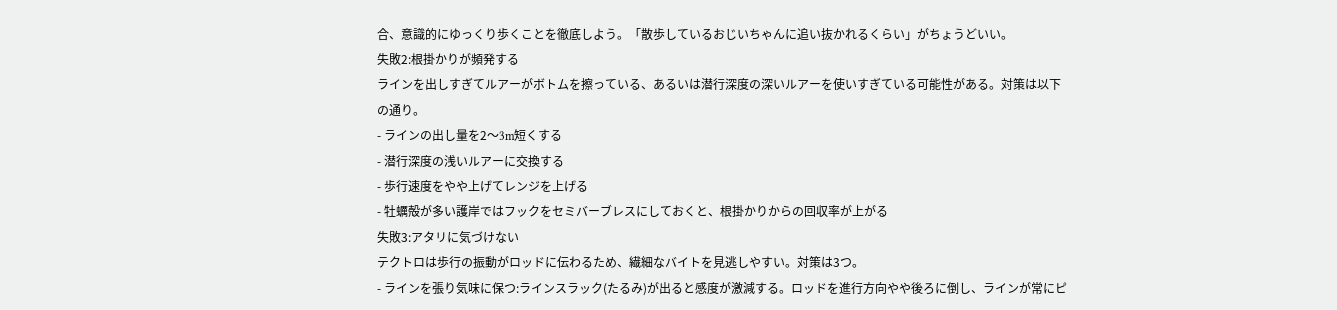合、意識的にゆっくり歩くことを徹底しよう。「散歩しているおじいちゃんに追い抜かれるくらい」がちょうどいい。
失敗2:根掛かりが頻発する
ラインを出しすぎてルアーがボトムを擦っている、あるいは潜行深度の深いルアーを使いすぎている可能性がある。対策は以下の通り。
- ラインの出し量を2〜3m短くする
- 潜行深度の浅いルアーに交換する
- 歩行速度をやや上げてレンジを上げる
- 牡蠣殻が多い護岸ではフックをセミバーブレスにしておくと、根掛かりからの回収率が上がる
失敗3:アタリに気づけない
テクトロは歩行の振動がロッドに伝わるため、繊細なバイトを見逃しやすい。対策は3つ。
- ラインを張り気味に保つ:ラインスラック(たるみ)が出ると感度が激減する。ロッドを進行方向やや後ろに倒し、ラインが常にピ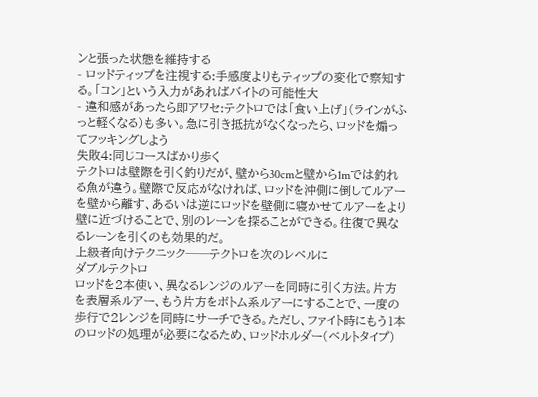ンと張った状態を維持する
- ロッドティップを注視する:手感度よりもティップの変化で察知する。「コン」という入力があればバイトの可能性大
- 違和感があったら即アワセ:テクトロでは「食い上げ」(ラインがふっと軽くなる)も多い。急に引き抵抗がなくなったら、ロッドを煽ってフッキングしよう
失敗4:同じコースばかり歩く
テクトロは壁際を引く釣りだが、壁から30cmと壁から1mでは釣れる魚が違う。壁際で反応がなければ、ロッドを沖側に倒してルアーを壁から離す、あるいは逆にロッドを壁側に寝かせてルアーをより壁に近づけることで、別のレーンを探ることができる。往復で異なるレーンを引くのも効果的だ。
上級者向けテクニック──テクトロを次のレベルに
ダブルテクトロ
ロッドを2本使い、異なるレンジのルアーを同時に引く方法。片方を表層系ルアー、もう片方をボトム系ルアーにすることで、一度の歩行で2レンジを同時にサーチできる。ただし、ファイト時にもう1本のロッドの処理が必要になるため、ロッドホルダー(ベルトタイプ)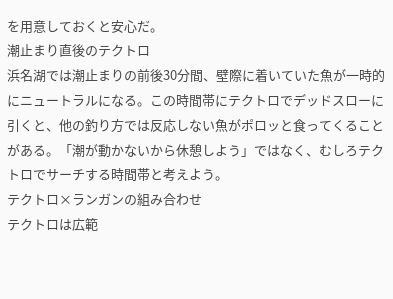を用意しておくと安心だ。
潮止まり直後のテクトロ
浜名湖では潮止まりの前後30分間、壁際に着いていた魚が一時的にニュートラルになる。この時間帯にテクトロでデッドスローに引くと、他の釣り方では反応しない魚がポロッと食ってくることがある。「潮が動かないから休憩しよう」ではなく、むしろテクトロでサーチする時間帯と考えよう。
テクトロ×ランガンの組み合わせ
テクトロは広範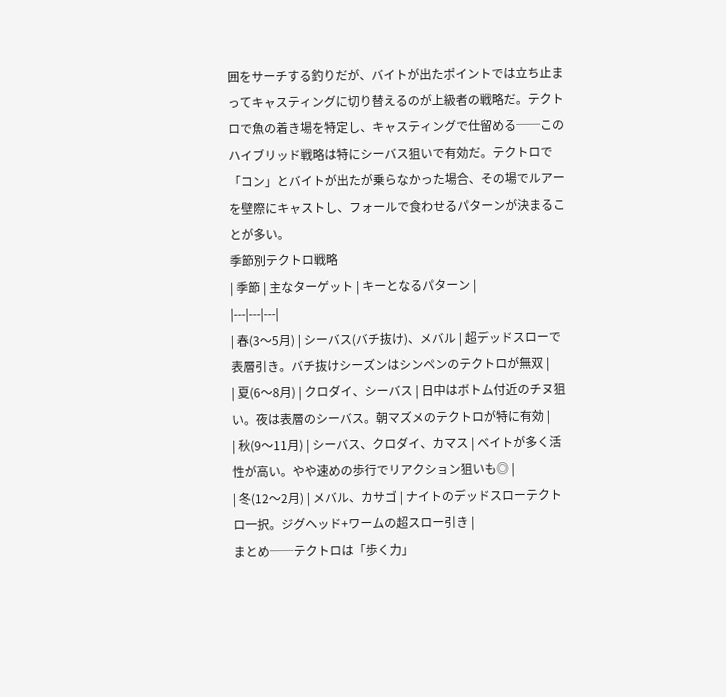囲をサーチする釣りだが、バイトが出たポイントでは立ち止まってキャスティングに切り替えるのが上級者の戦略だ。テクトロで魚の着き場を特定し、キャスティングで仕留める──このハイブリッド戦略は特にシーバス狙いで有効だ。テクトロで「コン」とバイトが出たが乗らなかった場合、その場でルアーを壁際にキャストし、フォールで食わせるパターンが決まることが多い。
季節別テクトロ戦略
| 季節 | 主なターゲット | キーとなるパターン |
|---|---|---|
| 春(3〜5月) | シーバス(バチ抜け)、メバル | 超デッドスローで表層引き。バチ抜けシーズンはシンペンのテクトロが無双 |
| 夏(6〜8月) | クロダイ、シーバス | 日中はボトム付近のチヌ狙い。夜は表層のシーバス。朝マズメのテクトロが特に有効 |
| 秋(9〜11月) | シーバス、クロダイ、カマス | ベイトが多く活性が高い。やや速めの歩行でリアクション狙いも◎ |
| 冬(12〜2月) | メバル、カサゴ | ナイトのデッドスローテクトロ一択。ジグヘッド+ワームの超スロー引き |
まとめ──テクトロは「歩く力」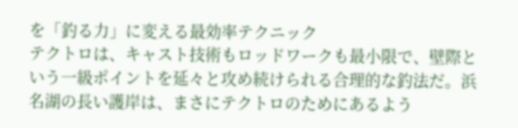を「釣る力」に変える最効率テクニック
テクトロは、キャスト技術もロッドワークも最小限で、壁際という一級ポイントを延々と攻め続けられる合理的な釣法だ。浜名湖の長い護岸は、まさにテクトロのためにあるよう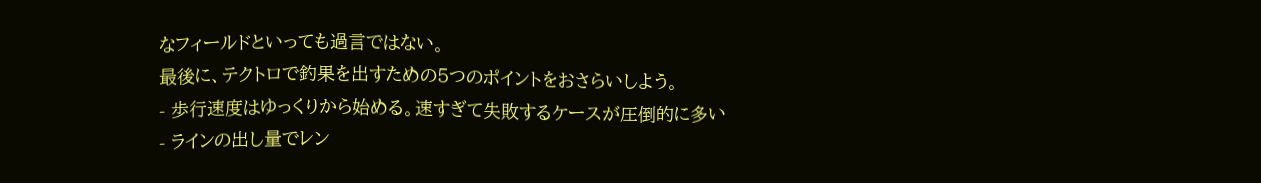なフィールドといっても過言ではない。
最後に、テクトロで釣果を出すための5つのポイントをおさらいしよう。
- 歩行速度はゆっくりから始める。速すぎて失敗するケースが圧倒的に多い
- ラインの出し量でレン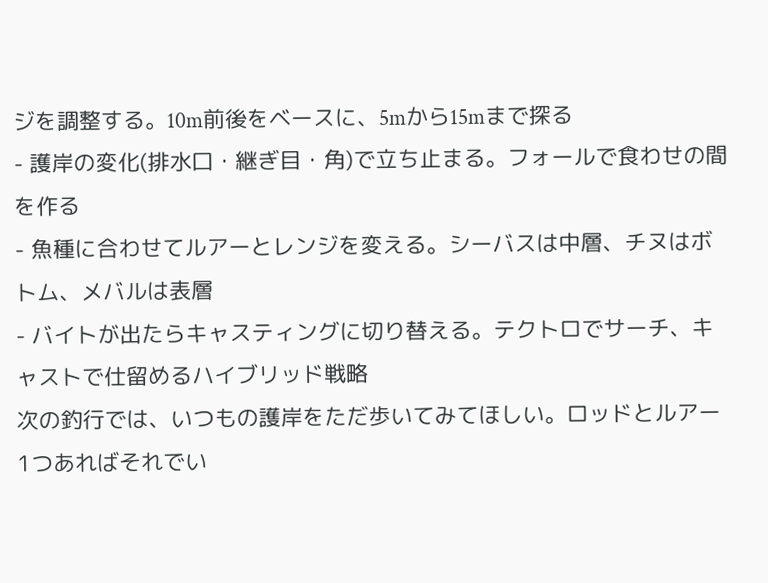ジを調整する。10m前後をベースに、5mから15mまで探る
- 護岸の変化(排水口・継ぎ目・角)で立ち止まる。フォールで食わせの間を作る
- 魚種に合わせてルアーとレンジを変える。シーバスは中層、チヌはボトム、メバルは表層
- バイトが出たらキャスティングに切り替える。テクトロでサーチ、キャストで仕留めるハイブリッド戦略
次の釣行では、いつもの護岸をただ歩いてみてほしい。ロッドとルアー1つあればそれでい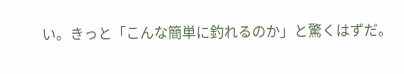い。きっと「こんな簡単に釣れるのか」と驚くはずだ。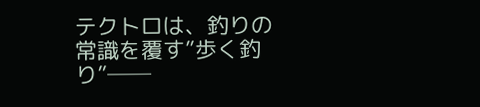テクトロは、釣りの常識を覆す”歩く釣り”──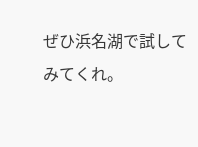ぜひ浜名湖で試してみてくれ。